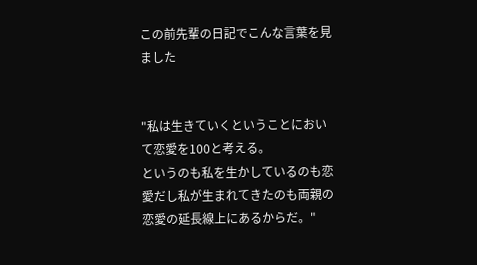この前先輩の日記でこんな言葉を見ました


"私は生きていくということにおいて恋愛を100と考える。
というのも私を生かしているのも恋愛だし私が生まれてきたのも両親の恋愛の延長線上にあるからだ。"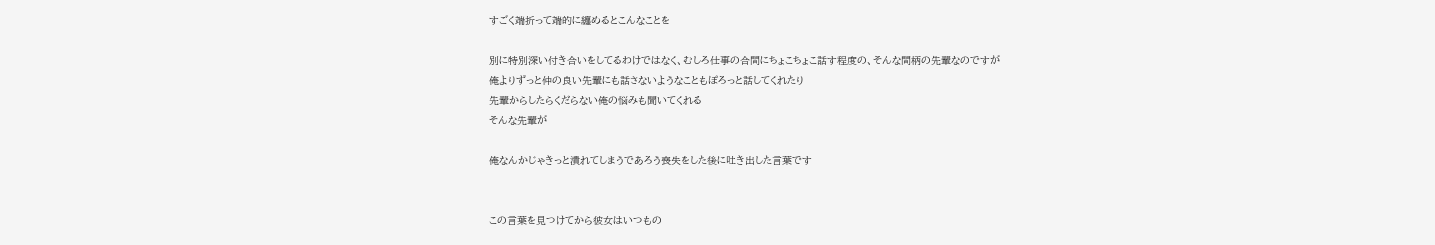すごく端折って端的に纏めるとこんなことを

別に特別深い付き合いをしてるわけではなく、むしろ仕事の合間にちょこちょこ話す程度の、そんな間柄の先輩なのですが
俺よりずっと仲の良い先輩にも話さないようなこともぽろっと話してくれたり
先輩からしたらくだらない俺の悩みも聞いてくれる
そんな先輩が

俺なんかじゃきっと潰れてしまうであろう喪失をした後に吐き出した言葉です


この言葉を見つけてから彼女はいつもの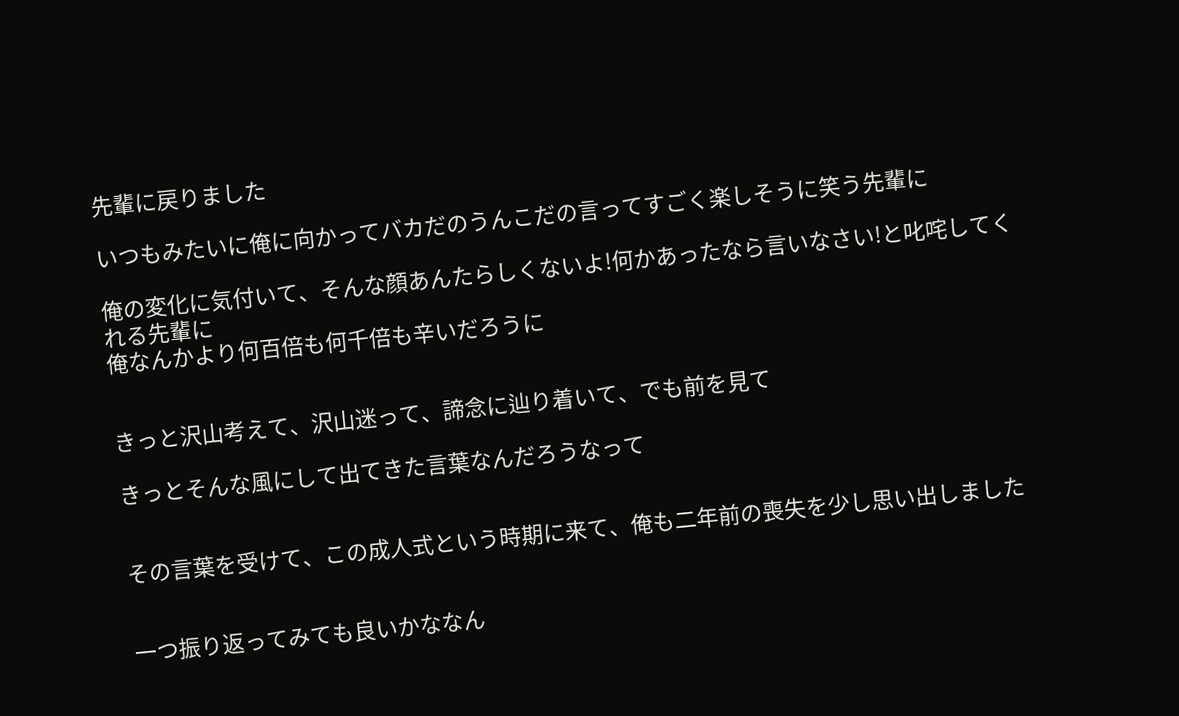先輩に戻りました

いつもみたいに俺に向かってバカだのうんこだの言ってすごく楽しそうに笑う先輩に

俺の変化に気付いて、そんな顔あんたらしくないよ!何かあったなら言いなさい!と叱咤してくれる先輩に
俺なんかより何百倍も何千倍も辛いだろうに


きっと沢山考えて、沢山迷って、諦念に辿り着いて、でも前を見て

きっとそんな風にして出てきた言葉なんだろうなって


その言葉を受けて、この成人式という時期に来て、俺も二年前の喪失を少し思い出しました


一つ振り返ってみても良いかななん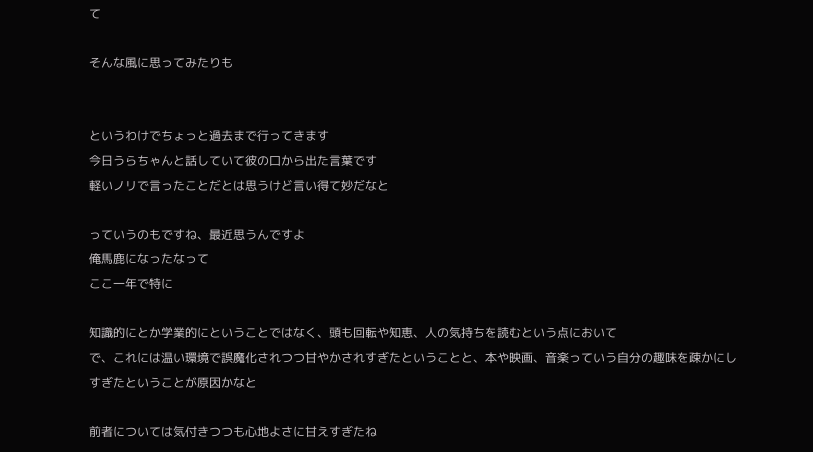て

そんな風に思ってみたりも


というわけでちょっと過去まで行ってきます
今日うらちゃんと話していて彼の口から出た言葉です
軽いノリで言ったことだとは思うけど言い得て妙だなと

っていうのもですね、最近思うんですよ
俺馬鹿になったなって
ここ一年で特に

知識的にとか学業的にということではなく、頭も回転や知恵、人の気持ちを読むという点において
で、これには温い環境で誤魔化されつつ甘やかされすぎたということと、本や映画、音楽っていう自分の趣味を疎かにしすぎたということが原因かなと

前者については気付きつつも心地よさに甘えすぎたね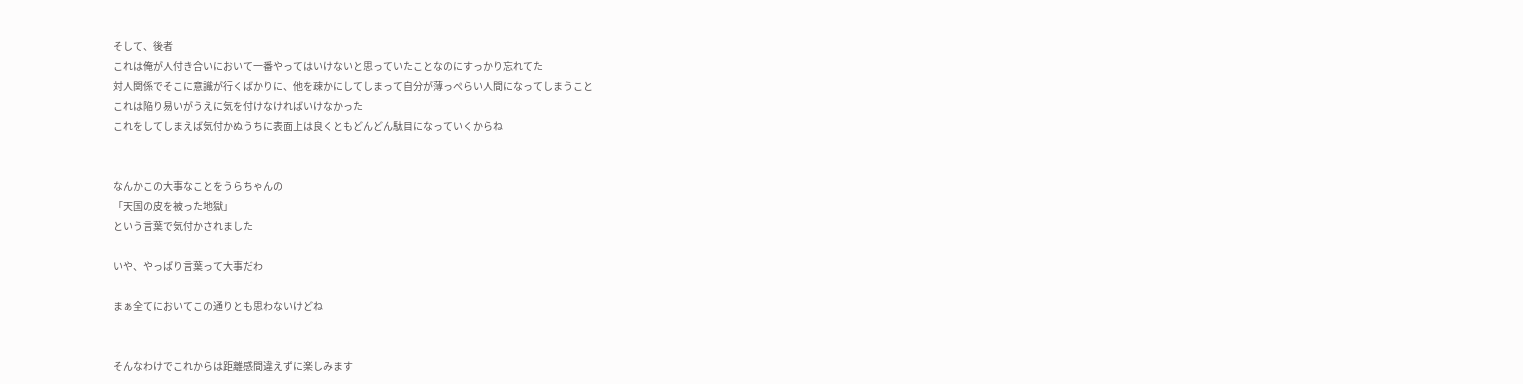そして、後者
これは俺が人付き合いにおいて一番やってはいけないと思っていたことなのにすっかり忘れてた
対人関係でそこに意識が行くばかりに、他を疎かにしてしまって自分が薄っぺらい人間になってしまうこと
これは陥り易いがうえに気を付けなければいけなかった
これをしてしまえば気付かぬうちに表面上は良くともどんどん駄目になっていくからね


なんかこの大事なことをうらちゃんの
「天国の皮を被った地獄」
という言葉で気付かされました

いや、やっぱり言葉って大事だわ

まぁ全てにおいてこの通りとも思わないけどね


そんなわけでこれからは距離感間違えずに楽しみます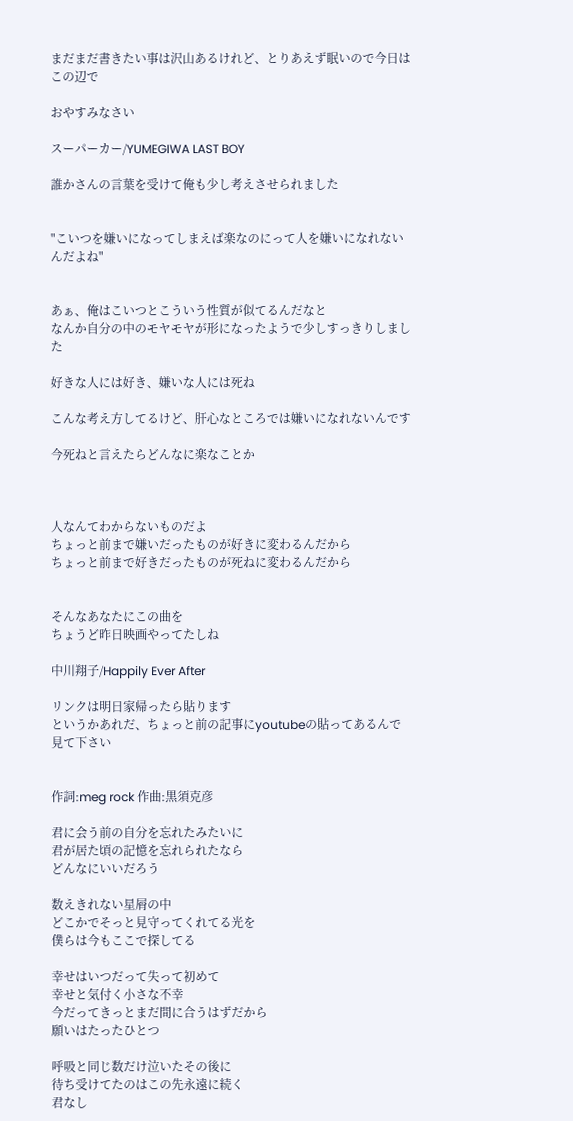まだまだ書きたい事は沢山あるけれど、とりあえず眠いので今日はこの辺で

おやすみなさい

スーパーカー/YUMEGIWA LAST BOY

誰かさんの言葉を受けて俺も少し考えさせられました


"こいつを嫌いになってしまえば楽なのにって人を嫌いになれないんだよね"


あぁ、俺はこいつとこういう性質が似てるんだなと
なんか自分の中のモヤモヤが形になったようで少しすっきりしました

好きな人には好き、嫌いな人には死ね

こんな考え方してるけど、肝心なところでは嫌いになれないんです

今死ねと言えたらどんなに楽なことか



人なんてわからないものだよ
ちょっと前まで嫌いだったものが好きに変わるんだから
ちょっと前まで好きだったものが死ねに変わるんだから


そんなあなたにこの曲を
ちょうど昨日映画やってたしね

中川翔子/Happily Ever After

リンクは明日家帰ったら貼ります
というかあれだ、ちょっと前の記事にyoutubeの貼ってあるんで見て下さい


作詞:meg rock 作曲:黒須克彦

君に会う前の自分を忘れたみたいに
君が居た頃の記憶を忘れられたなら
どんなにいいだろう

数えきれない星屑の中
どこかでそっと見守ってくれてる光を
僕らは今もここで探してる

幸せはいつだって失って初めて
幸せと気付く小さな不幸
今だってきっとまだ間に合うはずだから
願いはたったひとつ

呼吸と同じ数だけ泣いたその後に
待ち受けてたのはこの先永遠に続く
君なし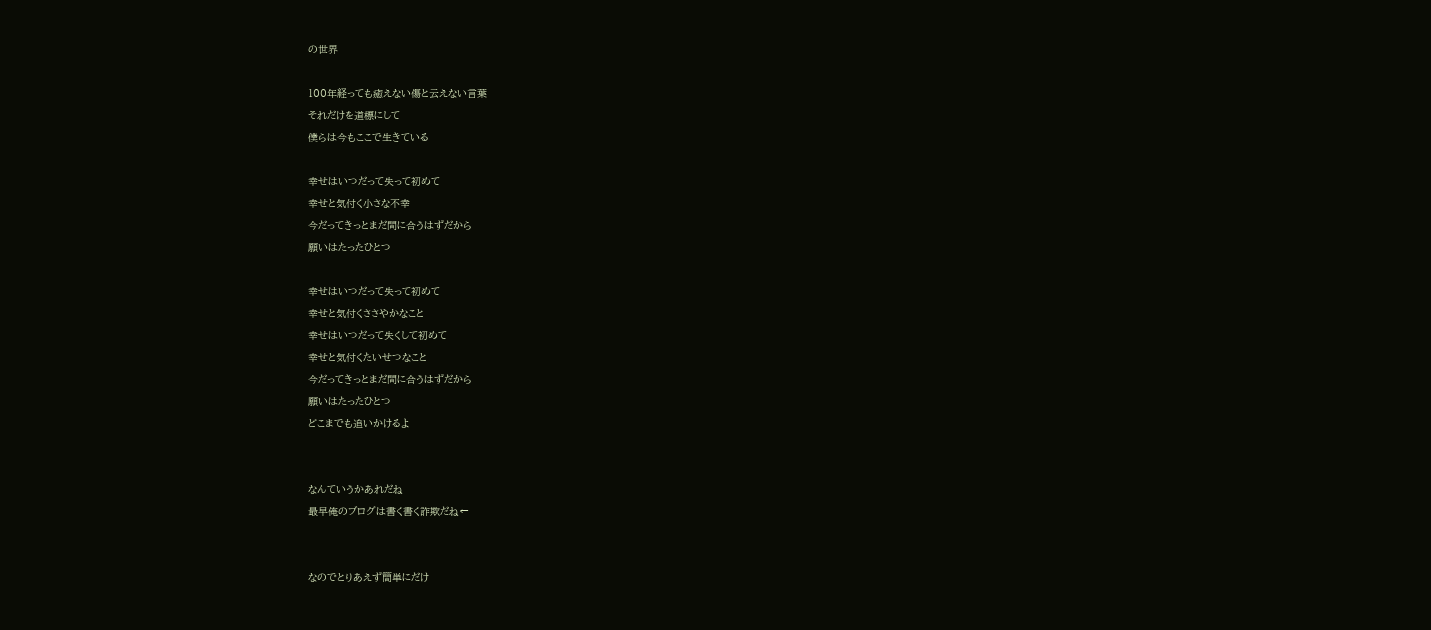の世界

100年経っても癒えない傷と云えない言葉
それだけを道標にして
僕らは今もここで生きている

幸せはいつだって失って初めて
幸せと気付く小さな不幸
今だってきっとまだ間に合うはずだから
願いはたったひとつ

幸せはいつだって失って初めて
幸せと気付くささやかなこと
幸せはいつだって失くして初めて
幸せと気付くたいせつなこと
今だってきっとまだ間に合うはずだから
願いはたったひとつ
どこまでも追いかけるよ


なんていうかあれだね
最早俺のブログは書く書く詐欺だね←


なのでとりあえず簡単にだけ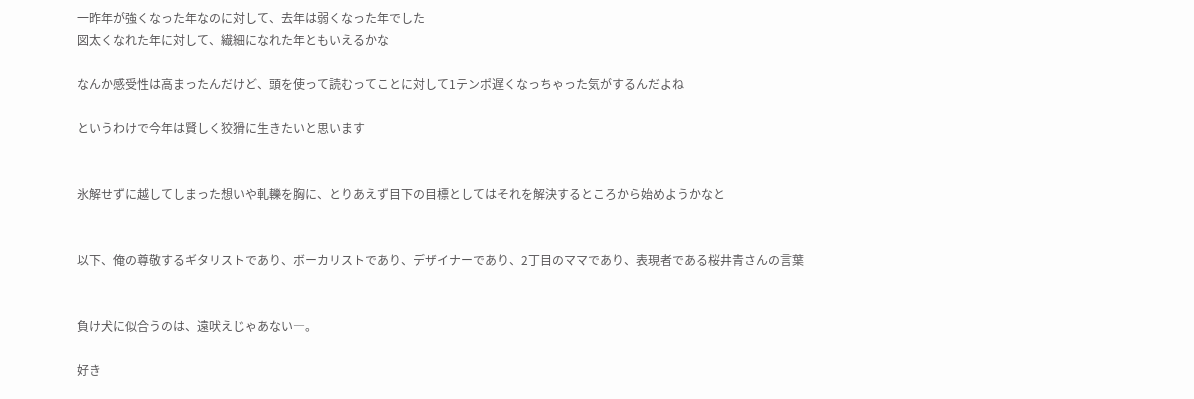一昨年が強くなった年なのに対して、去年は弱くなった年でした
図太くなれた年に対して、繊細になれた年ともいえるかな

なんか感受性は高まったんだけど、頭を使って読むってことに対して1テンポ遅くなっちゃった気がするんだよね

というわけで今年は賢しく狡猾に生きたいと思います


氷解せずに越してしまった想いや軋轢を胸に、とりあえず目下の目標としてはそれを解決するところから始めようかなと


以下、俺の尊敬するギタリストであり、ボーカリストであり、デザイナーであり、2丁目のママであり、表現者である桜井青さんの言葉


負け犬に似合うのは、遠吠えじゃあない―。

好き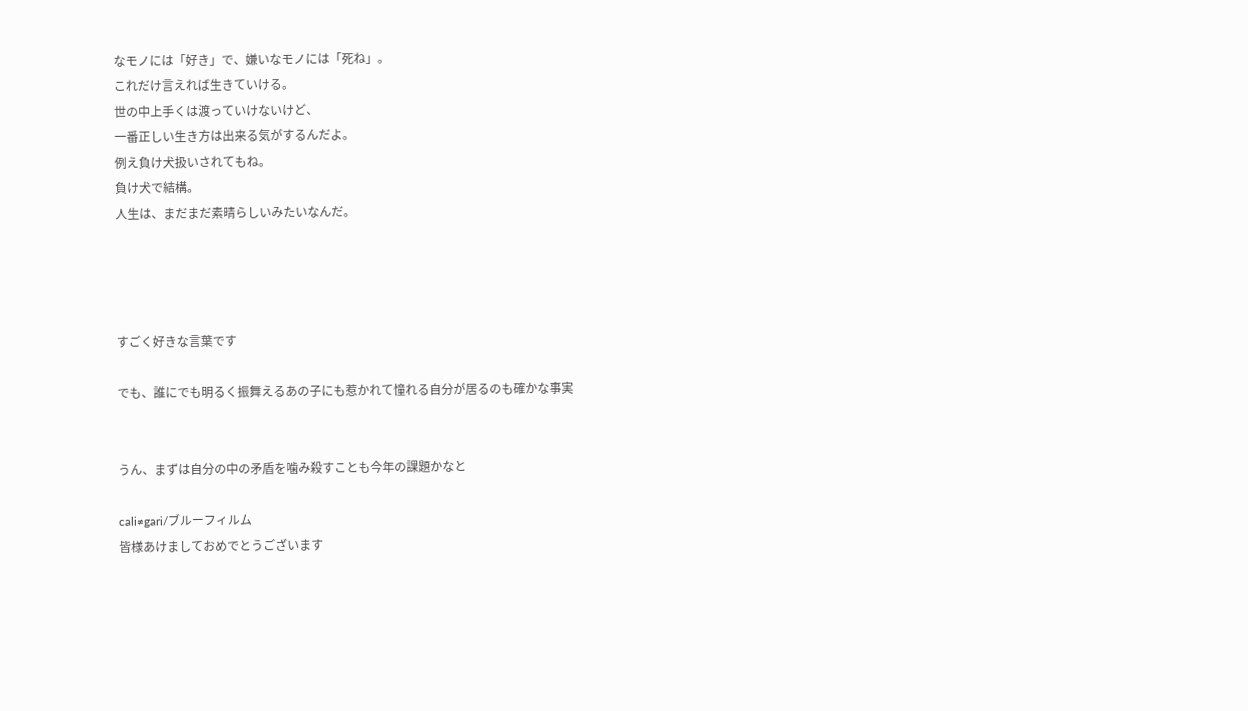なモノには「好き」で、嫌いなモノには「死ね」。
これだけ言えれば生きていける。
世の中上手くは渡っていけないけど、
一番正しい生き方は出来る気がするんだよ。
例え負け犬扱いされてもね。
負け犬で結構。
人生は、まだまだ素晴らしいみたいなんだ。




すごく好きな言葉です

でも、誰にでも明るく振舞えるあの子にも惹かれて憧れる自分が居るのも確かな事実


うん、まずは自分の中の矛盾を噛み殺すことも今年の課題かなと

cali≠gari/ブルーフィルム
皆様あけましておめでとうございます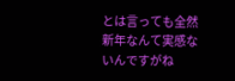とは言っても全然新年なんて実感ないんですがね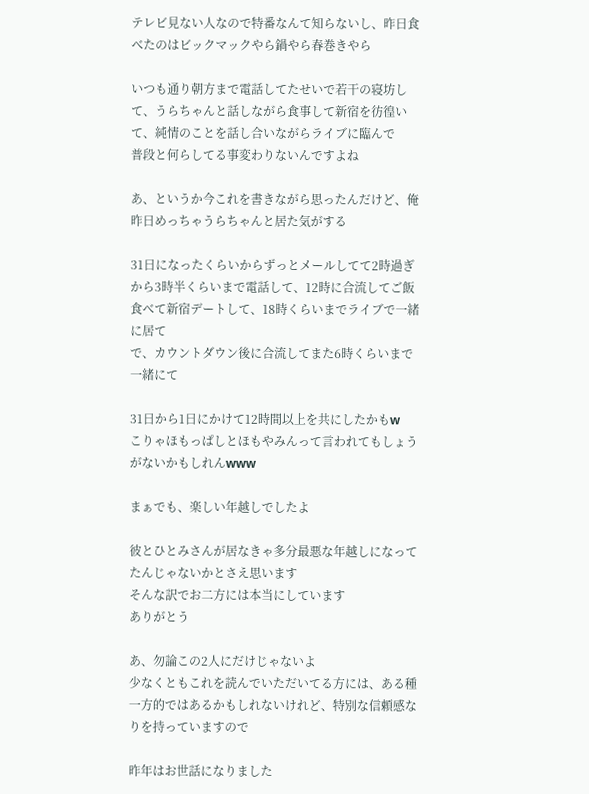テレビ見ない人なので特番なんて知らないし、昨日食べたのはビックマックやら鍋やら春巻きやら

いつも通り朝方まで電話してたせいで若干の寝坊して、うらちゃんと話しながら食事して新宿を彷徨いて、純情のことを話し合いながらライブに臨んで
普段と何らしてる事変わりないんですよね

あ、というか今これを書きながら思ったんだけど、俺昨日めっちゃうらちゃんと居た気がする

31日になったくらいからずっとメールしてて2時過ぎから3時半くらいまで電話して、12時に合流してご飯食べて新宿デートして、18時くらいまでライブで一緒に居て
で、カウントダウン後に合流してまた6時くらいまで一緒にて

31日から1日にかけて12時間以上を共にしたかもw
こりゃほもっぱしとほもやみんって言われてもしょうがないかもしれんwww

まぁでも、楽しい年越しでしたよ

彼とひとみさんが居なきゃ多分最悪な年越しになってたんじゃないかとさえ思います
そんな訳でお二方には本当にしています
ありがとう

あ、勿論この2人にだけじゃないよ
少なくともこれを読んでいただいてる方には、ある種一方的ではあるかもしれないけれど、特別な信頼感なりを持っていますので

昨年はお世話になりました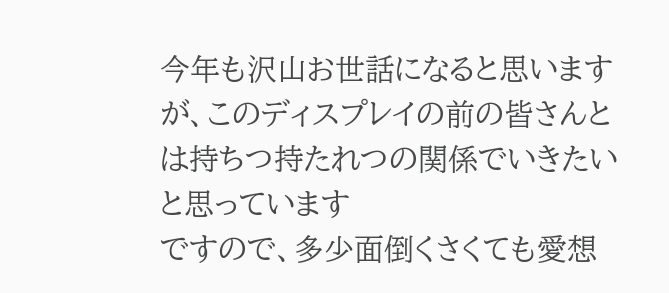今年も沢山お世話になると思いますが、このディスプレイの前の皆さんとは持ちつ持たれつの関係でいきたいと思っています
ですので、多少面倒くさくても愛想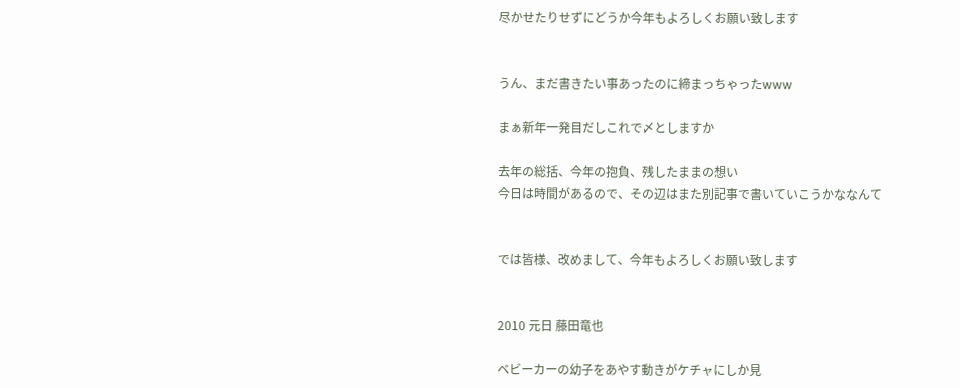尽かせたりせずにどうか今年もよろしくお願い致します


うん、まだ書きたい事あったのに締まっちゃったwww

まぁ新年一発目だしこれで〆としますか

去年の総括、今年の抱負、残したままの想い
今日は時間があるので、その辺はまた別記事で書いていこうかななんて


では皆様、改めまして、今年もよろしくお願い致します


2010 元日 藤田竜也

ベビーカーの幼子をあやす動きがケチャにしか見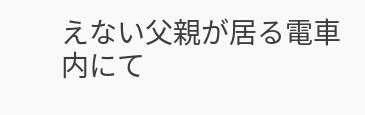えない父親が居る電車内にて